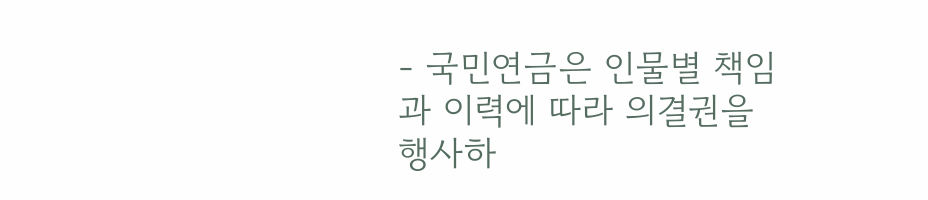- 국민연금은 인물별 책임과 이력에 따라 의결권을 행사하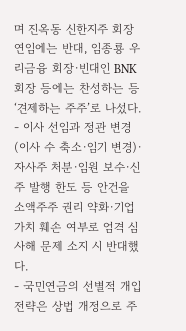며 진옥동 신한지주 회장 연임에는 반대, 임종룡 우리금융 회장·빈대인 BNK 회장 등에는 찬성하는 등 ‘견제하는 주주’로 나섰다.
- 이사 선임과 정관 변경(이사 수 축소·임기 변경)·자사주 처분·임원 보수·신주 발행 한도 등 안건을 소액주주 권리 약화·기업가치 훼손 여부로 엄격 심사해 문제 소지 시 반대했다.
- 국민연금의 선별적 개입 전략은 상법 개정으로 주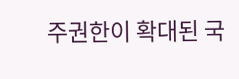주권한이 확대된 국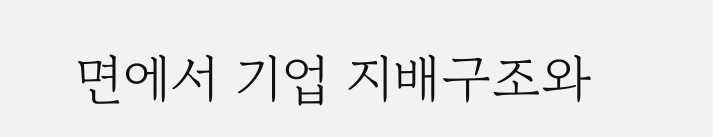면에서 기업 지배구조와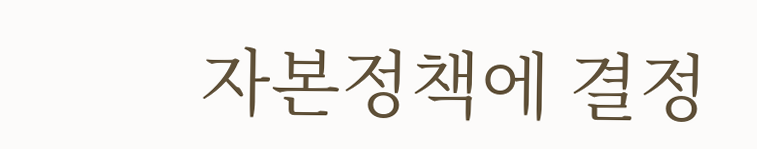자본정책에 결정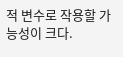적 변수로 작용할 가능성이 크다.